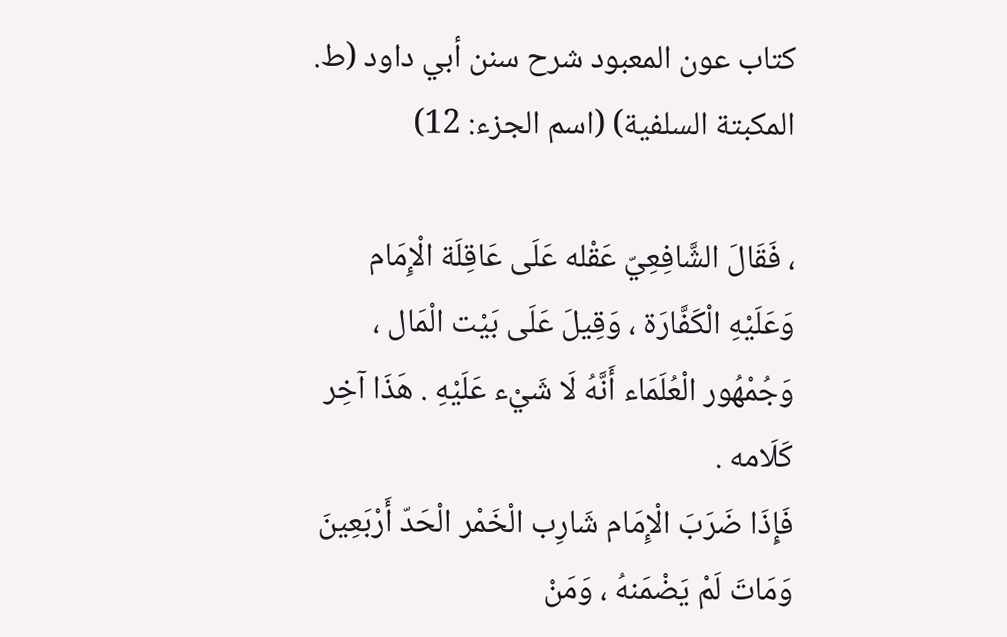كتاب عون المعبود شرح سنن أبي داود (ط. المكبتة السلفية) (اسم الجزء: 12)

، فَقَالَ الشَّافِعِيّ عَقْله عَلَى عَاقِلَة الْإِمَام وَعَلَيْهِ الْكَفَّارَة ، وَقِيلَ عَلَى بَيْت الْمَال ، وَجُمْهُور الْعُلَمَاء أَنَّهُ لَا شَيْء عَلَيْهِ . هَذَا آخِر كَلَامه .
فَإِذَا ضَرَبَ الْإِمَام شَارِب الْخَمْر الْحَدّ أَرْبَعِينَ وَمَاتَ لَمْ يَضْمَنهُ ، وَمَنْ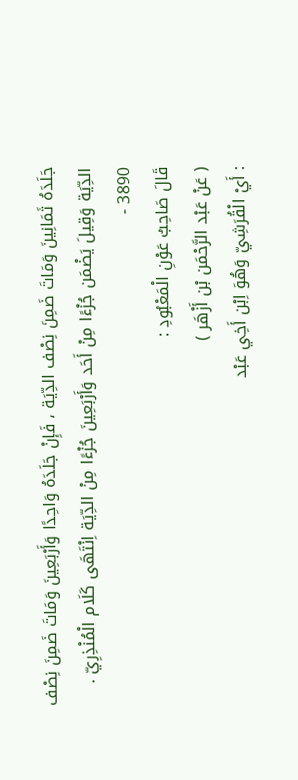جَلَدَهُ ثَمَانِينَ وَمَاتَ ضَمِنَ نِصْف الدِّيَة ، فَإِنْ جَلَدَهُ وَاحِدًا وَأَرْبَعِينَ وَمَاتَ ضَمِنَ نِصْف الدِّيَة وَقِيلَ يَضْمَن جُزْءًا مِنْ أَحَد وَأَرْبَعِينَ جُزْءًا مِنْ الدِّيَة اِنْتَهَى كَلَام الْمُنْذِرِيّ .
3890 -
قَالَ صَاحِبُ عَوْنِ الْمَعْبُودِ :
( عَنْ عَبْد الرَّحْمَن بْن أَزْهَر )
: أَيْ الْقُرَشِيّ وَهُوَ اِبْن أَخِي عَبْد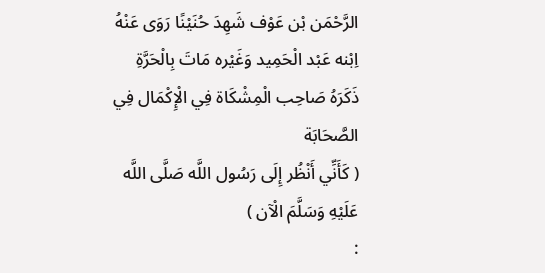الرَّحْمَن بْن عَوْف شَهِدَ حُنَيْنًا رَوَى عَنْهُ اِبْنه عَبْد الْحَمِيد وَغَيْره مَاتَ بِالْحَرَّةِ ذَكَرَهُ صَاحِب الْمِشْكَاة فِي الْإِكْمَال فِي الصَّحَابَة
( كَأَنِّي أَنْظُر إِلَى رَسُول اللَّه صَلَّى اللَّه عَلَيْهِ وَسَلَّمَ الْآن )
: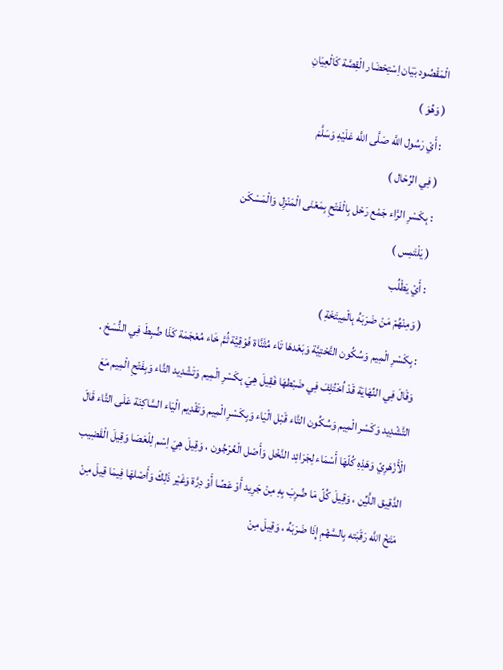الْمَقْصُود بَيَان اِسْتِحْضَار الْقِصَّة كَالْعِيَانِ
( وَهُوَ )
: أَيْ رَسُول اللَّه صَلَّى اللَّه عَلَيْهِ وَسَلَّمَ
( فِي الرِّحَال )
: بِكَسْرِ الرَّاء جَمْع رَحْل بِالْفَتْحِ بِمَعْنَى الْمَنْزِل وَالْمَسْكَن
( يَلْتَمِس )
: أَيْ يَطْلُب
( وَمِنْهُمْ مَنْ ضَرَبَهُ بِالْمِيتَخَةِ )
: بِكَسْرِ الْمِيم وَسُكُون التَّحْتِيَّة وَبَعْدهَا تَاء مُثَنَّاة فَوْقِيَّة ثُمَّ خَاء مُعْجَمَة كَذَا ضُبِطَ فِي النُّسَخ . وَقَالَ فِي النِّهَايَة قَدْ اُخْتُلِفَ فِي ضَبْطهَا فَقِيلَ هِيَ بِكَسْرِ الْمِيم وَتَشْدِيد التَّاء وَبِفَتْحِ الْمِيم مَعَ التَّشْدِيد وَكَسْر الْمِيم وَسُكُون التَّاء قَبْل الْيَاء وَبِكَسْرِ الْمِيم وَتَقْدِيم الْيَاء السَّاكِنَة عَلَى التَّاء قَالَ الْأَزْهَرِيّ وَهَذِهِ كُلّهَا أَسْمَاء لِجَرَائِد النَّخْل وَأَصْل الْعُرْجُون ، وَقِيلَ هِيَ اِسْم لِلْعَصَا وَقِيلَ الْقَضِيب الدَّقِيق اللَّيِّن ، وَقِيلَ كُلّ مَا ضُرِبَ بِهِ مِنْ جَرِيد أَوْ عَصًا أَوْ دِرَّة وَغَيْر ذَلِكَ وَأَصْلهَا فِيمَا قِيلَ مِنْ مَتَخَ اللَّه رَقَبَته بِالسَّهْمِ إِذَا ضَرَبَهُ ، وَقِيلَ مِنْ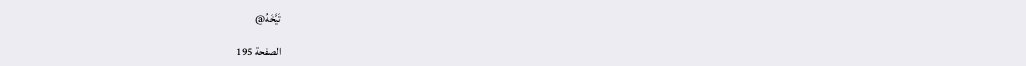تَيَّخَهُ@

الصفحة 195